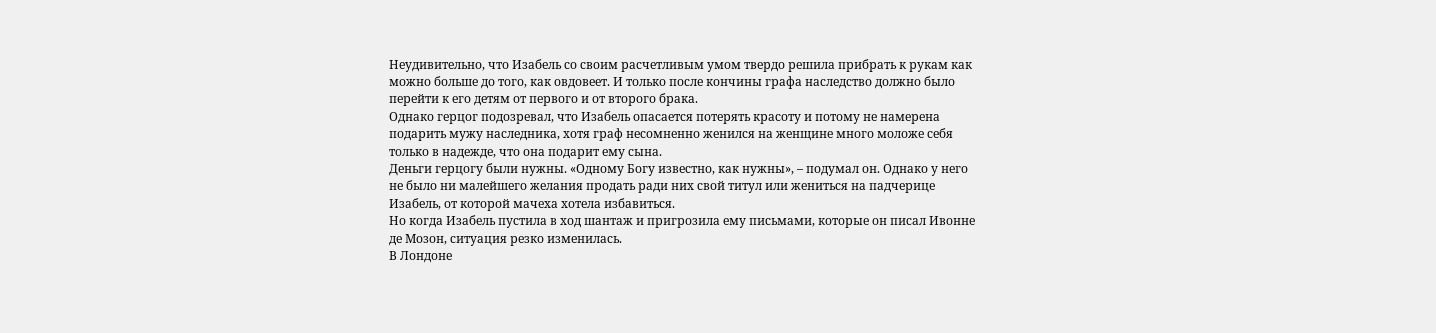Неудивительно, что Изабель со своим расчетливым умом твердо решила прибрать к рукам как можно больше до того, как овдовеет. И только после кончины графа наследство должно было перейти к его детям от первого и от второго брака.
Однако герцог подозревал, что Изабель опасается потерять красоту и потому не намерена подарить мужу наследника, хотя граф несомненно женился на женщине много моложе себя только в надежде, что она подарит ему сына.
Деньги герцогу были нужны. «Одному Богу известно, как нужны», – подумал он. Однако у него не было ни малейшего желания продать ради них свой титул или жениться на падчерице Изабель, от которой мачеха хотела избавиться.
Но когда Изабель пустила в ход шантаж и пригрозила ему письмами, которые он писал Ивонне де Мозон, ситуация резко изменилась.
В Лондоне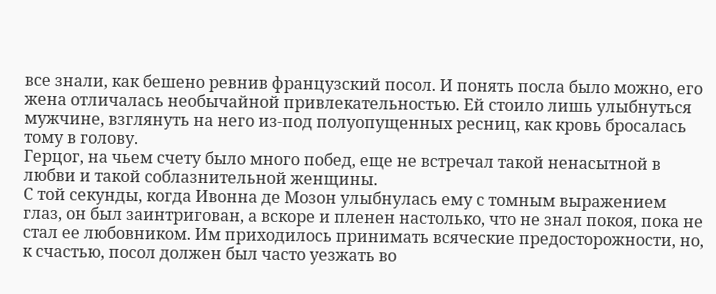все знали, как бешено ревнив французский посол. И понять посла было можно, его жена отличалась необычайной привлекательностью. Ей стоило лишь улыбнуться мужчине, взглянуть на него из-под полуопущенных ресниц, как кровь бросалась тому в голову.
Герцог, на чьем счету было много побед, еще не встречал такой ненасытной в любви и такой соблазнительной женщины.
С той секунды, когда Ивонна де Мозон улыбнулась ему с томным выражением глаз, он был заинтригован, а вскоре и пленен настолько, что не знал покоя, пока не стал ее любовником. Им приходилось принимать всяческие предосторожности, но, к счастью, посол должен был часто уезжать во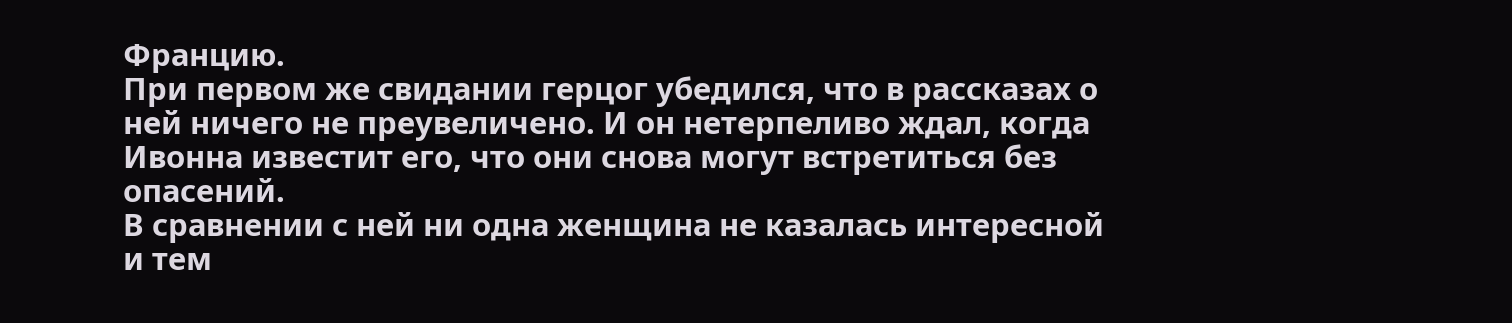Францию.
При первом же свидании герцог убедился, что в рассказах о ней ничего не преувеличено. И он нетерпеливо ждал, когда Ивонна известит его, что они снова могут встретиться без опасений.
В сравнении с ней ни одна женщина не казалась интересной и тем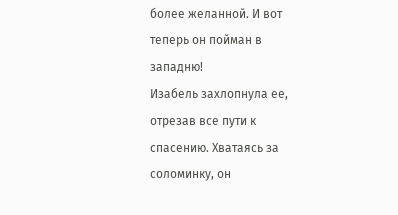более желанной. И вот теперь он пойман в западню!
Изабель захлопнула ее, отрезав все пути к спасению. Хватаясь за соломинку, он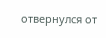отвернулся от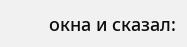окна и сказал: